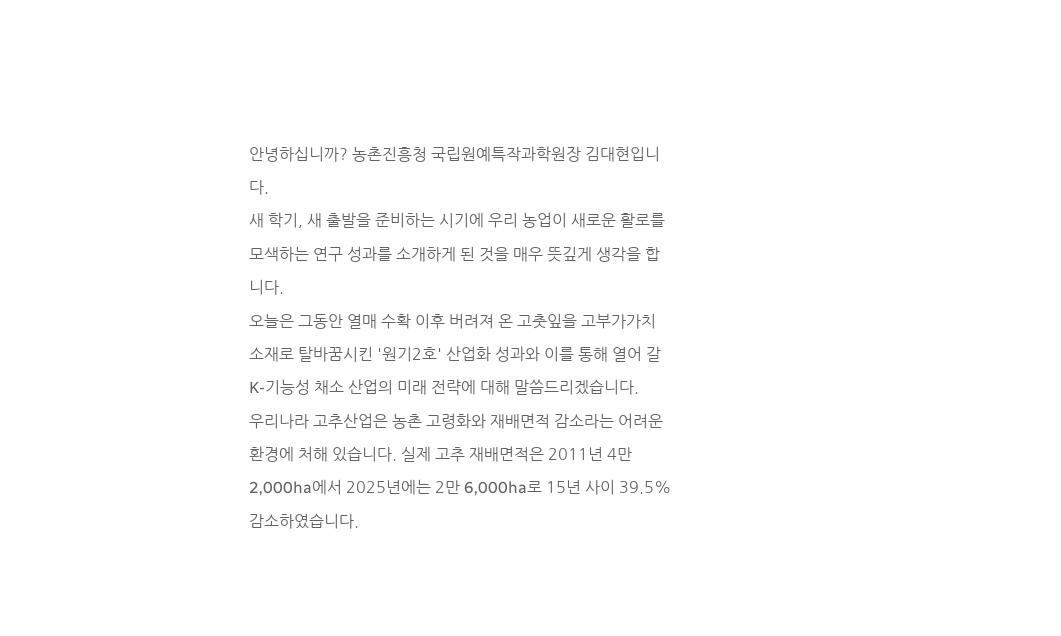안녕하십니까? 농촌진흥청 국립원예특작과학원장 김대현입니다.
새 학기, 새 출발을 준비하는 시기에 우리 농업이 새로운 활로를 모색하는 연구 성과를 소개하게 된 것을 매우 뜻깊게 생각을 합니다.
오늘은 그동안 열매 수확 이후 버려져 온 고춧잎을 고부가가치 소재로 탈바꿈시킨 '원기2호' 산업화 성과와 이를 통해 열어 갈 K-기능성 채소 산업의 미래 전략에 대해 말씀드리겠습니다.
우리나라 고추산업은 농촌 고령화와 재배면적 감소라는 어려운 환경에 처해 있습니다. 실제 고추 재배면적은 2011년 4만 2,000ha에서 2025년에는 2만 6,000ha로 15년 사이 39.5% 감소하였습니다.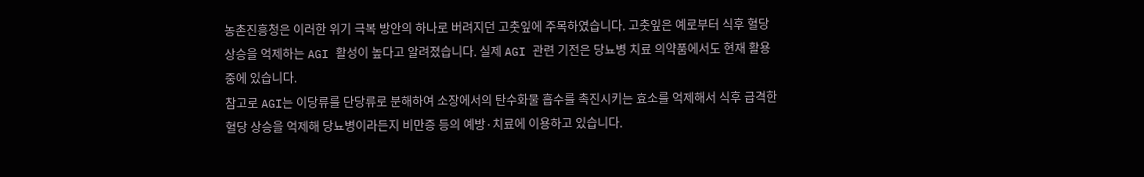농촌진흥청은 이러한 위기 극복 방안의 하나로 버려지던 고춧잎에 주목하였습니다. 고춧잎은 예로부터 식후 혈당 상승을 억제하는 AGI 활성이 높다고 알려졌습니다. 실제 AGI 관련 기전은 당뇨병 치료 의약품에서도 현재 활용 중에 있습니다.
참고로 AGI는 이당류를 단당류로 분해하여 소장에서의 탄수화물 흡수를 촉진시키는 효소를 억제해서 식후 급격한 혈당 상승을 억제해 당뇨병이라든지 비만증 등의 예방·치료에 이용하고 있습니다.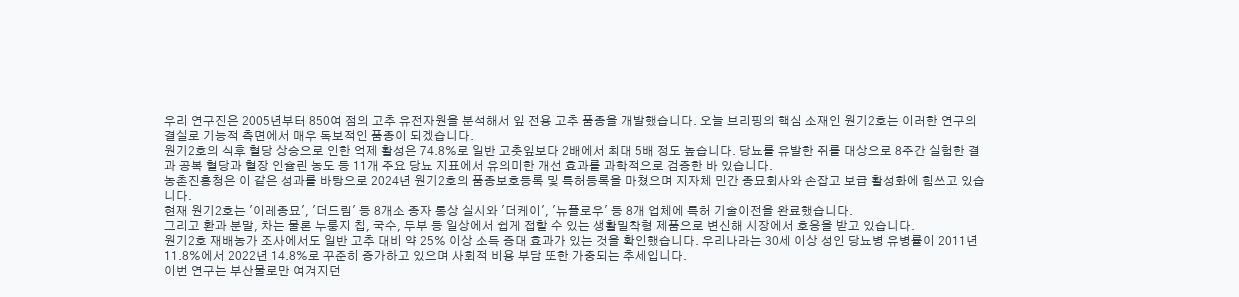우리 연구진은 2005년부터 850여 점의 고추 유전자원을 분석해서 잎 전용 고추 품종을 개발했습니다. 오늘 브리핑의 핵심 소재인 원기2호는 이러한 연구의 결실로 기능적 측면에서 매우 독보적인 품종이 되겠습니다.
원기2호의 식후 혈당 상승으로 인한 억제 활성은 74.8%로 일반 고춧잎보다 2배에서 최대 5배 정도 높습니다. 당뇨를 유발한 쥐를 대상으로 8주간 실험한 결과 공복 혈당과 혈장 인슐린 농도 등 11개 주요 당뇨 지표에서 유의미한 개선 효과를 과학적으로 검증한 바 있습니다.
농촌진흥청은 이 같은 성과를 바탕으로 2024년 원기2호의 품종보호등록 및 특허등록을 마쳤으며 지자체 민간 종묘회사와 손잡고 보급 활성화에 힘쓰고 있습니다.
현재 원기2호는 '이레종묘', '더드림' 등 8개소 종자 통상 실시와 '더케이', '뉴플로우' 등 8개 업체에 특허 기술이전을 완료했습니다.
그리고 환과 분말, 차는 물론 누룽지 칩, 국수, 두부 등 일상에서 쉽게 접할 수 있는 생활밀착형 제품으로 변신해 시장에서 호응을 받고 있습니다.
원기2호 재배농가 조사에서도 일반 고추 대비 약 25% 이상 소득 증대 효과가 있는 것을 확인했습니다. 우리나라는 30세 이상 성인 당뇨병 유병률이 2011년 11.8%에서 2022년 14.8%로 꾸준히 증가하고 있으며 사회적 비용 부담 또한 가중되는 추세입니다.
이번 연구는 부산물로만 여겨지던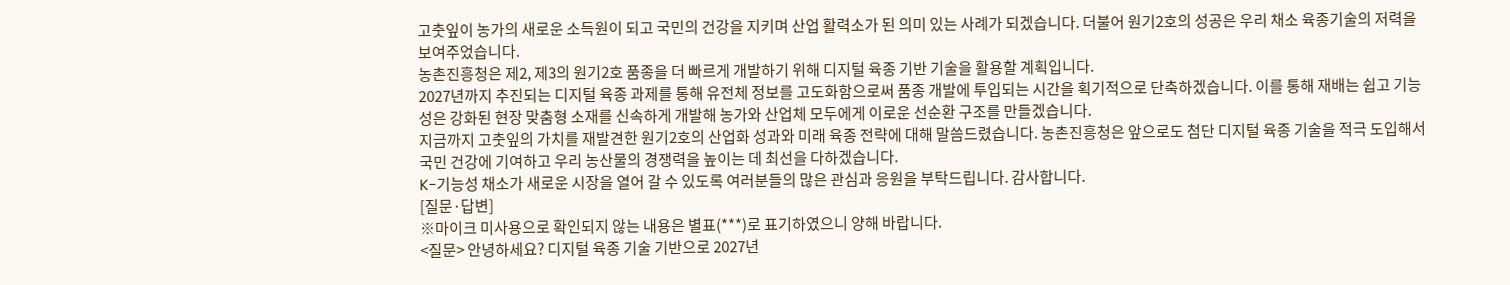고춧잎이 농가의 새로운 소득원이 되고 국민의 건강을 지키며 산업 활력소가 된 의미 있는 사례가 되겠습니다. 더불어 원기2호의 성공은 우리 채소 육종기술의 저력을 보여주었습니다.
농촌진흥청은 제2, 제3의 원기2호 품종을 더 빠르게 개발하기 위해 디지털 육종 기반 기술을 활용할 계획입니다.
2027년까지 추진되는 디지털 육종 과제를 통해 유전체 정보를 고도화함으로써 품종 개발에 투입되는 시간을 획기적으로 단축하겠습니다. 이를 통해 재배는 쉽고 기능성은 강화된 현장 맞춤형 소재를 신속하게 개발해 농가와 산업체 모두에게 이로운 선순환 구조를 만들겠습니다.
지금까지 고춧잎의 가치를 재발견한 원기2호의 산업화 성과와 미래 육종 전략에 대해 말씀드렸습니다. 농촌진흥청은 앞으로도 첨단 디지털 육종 기술을 적극 도입해서 국민 건강에 기여하고 우리 농산물의 경쟁력을 높이는 데 최선을 다하겠습니다.
K-기능성 채소가 새로운 시장을 열어 갈 수 있도록 여러분들의 많은 관심과 응원을 부탁드립니다. 감사합니다.
[질문·답변]
※마이크 미사용으로 확인되지 않는 내용은 별표(***)로 표기하였으니 양해 바랍니다.
<질문> 안녕하세요? 디지털 육종 기술 기반으로 2027년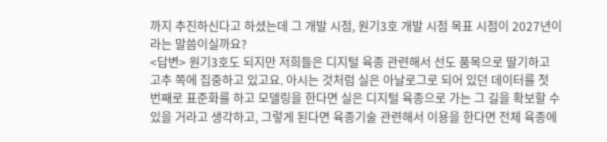까지 추진하신다고 하셨는데 그 개발 시점, 원기3호 개발 시점 목표 시점이 2027년이라는 말씀이실까요?
<답변> 원기3호도 되지만 저희들은 디지털 육종 관련해서 선도 품목으로 딸기하고 고추 쪽에 집중하고 있고요. 아시는 것처럼 실은 아날로그로 되어 있던 데이터를 첫 번째로 표준화를 하고 모델링을 한다면 실은 디지털 육종으로 가는 그 길을 확보할 수 있을 거라고 생각하고, 그렇게 된다면 육종기술 관련해서 이용을 한다면 전체 육종에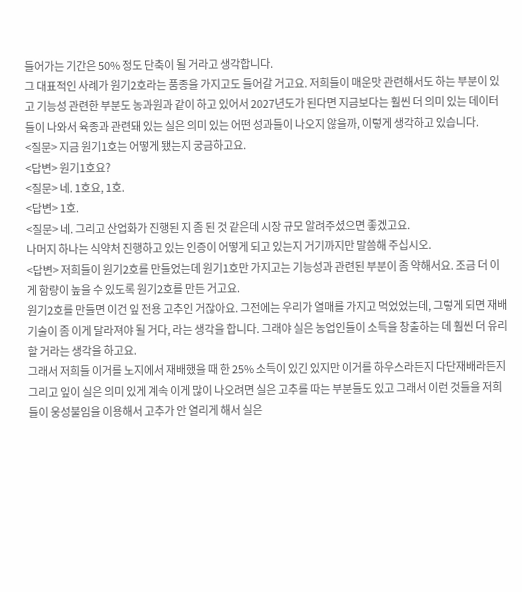들어가는 기간은 50% 정도 단축이 될 거라고 생각합니다.
그 대표적인 사례가 원기2호라는 품종을 가지고도 들어갈 거고요. 저희들이 매운맛 관련해서도 하는 부분이 있고 기능성 관련한 부분도 농과원과 같이 하고 있어서 2027년도가 된다면 지금보다는 훨씬 더 의미 있는 데이터들이 나와서 육종과 관련돼 있는 실은 의미 있는 어떤 성과들이 나오지 않을까, 이렇게 생각하고 있습니다.
<질문> 지금 원기1호는 어떻게 됐는지 궁금하고요.
<답변> 원기1호요?
<질문> 네. 1호요, 1호.
<답변> 1호.
<질문> 네. 그리고 산업화가 진행된 지 좀 된 것 같은데 시장 규모 알려주셨으면 좋겠고요.
나머지 하나는 식약처 진행하고 있는 인증이 어떻게 되고 있는지 거기까지만 말씀해 주십시오.
<답변> 저희들이 원기2호를 만들었는데 원기1호만 가지고는 기능성과 관련된 부분이 좀 약해서요. 조금 더 이게 함량이 높을 수 있도록 원기2호를 만든 거고요.
원기2호를 만들면 이건 잎 전용 고추인 거잖아요. 그전에는 우리가 열매를 가지고 먹었었는데, 그렇게 되면 재배기술이 좀 이게 달라져야 될 거다, 라는 생각을 합니다. 그래야 실은 농업인들이 소득을 창출하는 데 훨씬 더 유리할 거라는 생각을 하고요.
그래서 저희들 이거를 노지에서 재배했을 때 한 25% 소득이 있긴 있지만 이거를 하우스라든지 다단재배라든지 그리고 잎이 실은 의미 있게 계속 이게 많이 나오려면 실은 고추를 따는 부분들도 있고 그래서 이런 것들을 저희들이 웅성불임을 이용해서 고추가 안 열리게 해서 실은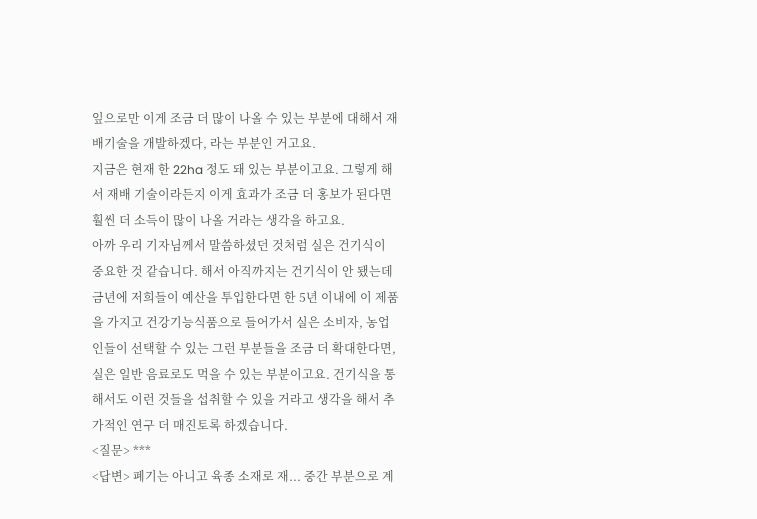잎으로만 이게 조금 더 많이 나올 수 있는 부분에 대해서 재배기술을 개발하겠다, 라는 부분인 거고요.
지금은 현재 한 22ha 정도 돼 있는 부분이고요. 그렇게 해서 재배 기술이라든지 이게 효과가 조금 더 홍보가 된다면 훨씬 더 소득이 많이 나올 거라는 생각을 하고요.
아까 우리 기자님께서 말씀하셨던 것처럼 실은 건기식이 중요한 것 같습니다. 해서 아직까지는 건기식이 안 됐는데 금년에 저희들이 예산을 투입한다면 한 5년 이내에 이 제품을 가지고 건강기능식품으로 들어가서 실은 소비자, 농업인들이 선택할 수 있는 그런 부분들을 조금 더 확대한다면, 실은 일반 음료로도 먹을 수 있는 부분이고요. 건기식을 통해서도 이런 것들을 섭취할 수 있을 거라고 생각을 해서 추가적인 연구 더 매진토록 하겠습니다.
<질문> ***
<답변> 폐기는 아니고 육종 소재로 재... 중간 부분으로 계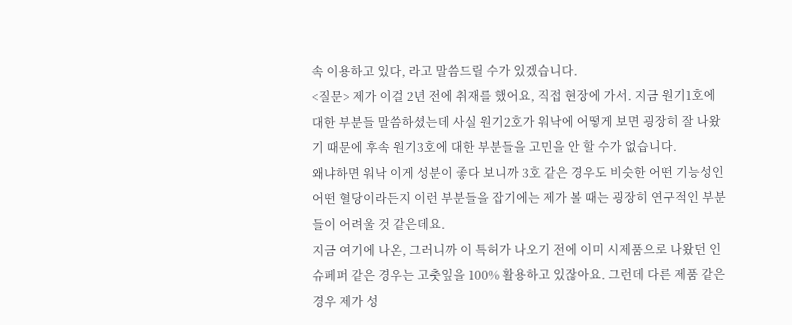속 이용하고 있다, 라고 말씀드릴 수가 있겠습니다.
<질문> 제가 이걸 2년 전에 취재를 했어요, 직접 현장에 가서. 지금 원기1호에 대한 부분들 말씀하셨는데 사실 원기2호가 워낙에 어떻게 보면 굉장히 잘 나왔기 때문에 후속 원기3호에 대한 부분들을 고민을 안 할 수가 없습니다.
왜냐하면 워낙 이게 성분이 좋다 보니까 3호 같은 경우도 비슷한 어떤 기능성인 어떤 혈당이라든지 이런 부분들을 잡기에는 제가 볼 때는 굉장히 연구적인 부분들이 어려울 것 같은데요.
지금 여기에 나온, 그러니까 이 특허가 나오기 전에 이미 시제품으로 나왔던 인슈페퍼 같은 경우는 고춧잎을 100% 활용하고 있잖아요. 그런데 다른 제품 같은 경우 제가 성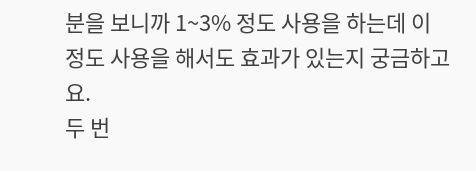분을 보니까 1~3% 정도 사용을 하는데 이 정도 사용을 해서도 효과가 있는지 궁금하고요.
두 번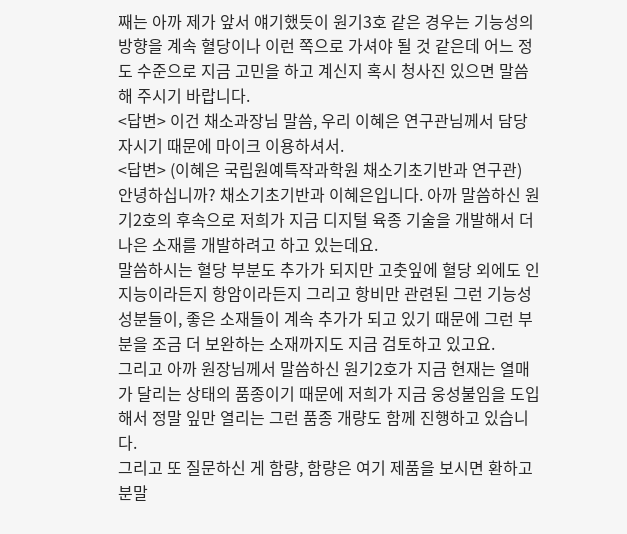째는 아까 제가 앞서 얘기했듯이 원기3호 같은 경우는 기능성의 방향을 계속 혈당이나 이런 쪽으로 가셔야 될 것 같은데 어느 정도 수준으로 지금 고민을 하고 계신지 혹시 청사진 있으면 말씀해 주시기 바랍니다.
<답변> 이건 채소과장님 말씀, 우리 이혜은 연구관님께서 담당자시기 때문에 마이크 이용하셔서.
<답변> (이혜은 국립원예특작과학원 채소기초기반과 연구관) 안녕하십니까? 채소기초기반과 이혜은입니다. 아까 말씀하신 원기2호의 후속으로 저희가 지금 디지털 육종 기술을 개발해서 더 나은 소재를 개발하려고 하고 있는데요.
말씀하시는 혈당 부분도 추가가 되지만 고춧잎에 혈당 외에도 인지능이라든지 항암이라든지 그리고 항비만 관련된 그런 기능성 성분들이, 좋은 소재들이 계속 추가가 되고 있기 때문에 그런 부분을 조금 더 보완하는 소재까지도 지금 검토하고 있고요.
그리고 아까 원장님께서 말씀하신 원기2호가 지금 현재는 열매가 달리는 상태의 품종이기 때문에 저희가 지금 웅성불임을 도입해서 정말 잎만 열리는 그런 품종 개량도 함께 진행하고 있습니다.
그리고 또 질문하신 게 함량, 함량은 여기 제품을 보시면 환하고 분말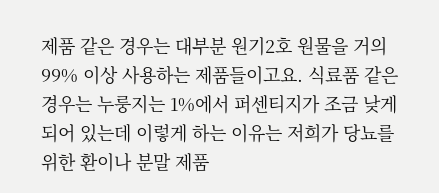제품 같은 경우는 대부분 원기2호 원물을 거의 99% 이상 사용하는 제품들이고요. 식료품 같은 경우는 누룽지는 1%에서 퍼센티지가 조금 낮게 되어 있는데 이렇게 하는 이유는 저희가 당뇨를 위한 환이나 분말 제품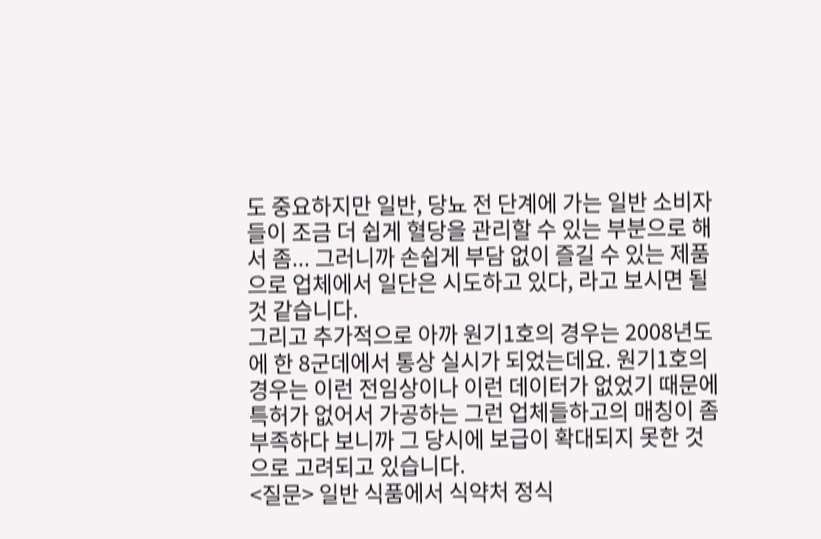도 중요하지만 일반, 당뇨 전 단계에 가는 일반 소비자들이 조금 더 쉽게 혈당을 관리할 수 있는 부분으로 해서 좀... 그러니까 손쉽게 부담 없이 즐길 수 있는 제품으로 업체에서 일단은 시도하고 있다, 라고 보시면 될 것 같습니다.
그리고 추가적으로 아까 원기1호의 경우는 2008년도에 한 8군데에서 통상 실시가 되었는데요. 원기1호의 경우는 이런 전임상이나 이런 데이터가 없었기 때문에 특허가 없어서 가공하는 그런 업체들하고의 매칭이 좀 부족하다 보니까 그 당시에 보급이 확대되지 못한 것으로 고려되고 있습니다.
<질문> 일반 식품에서 식약처 정식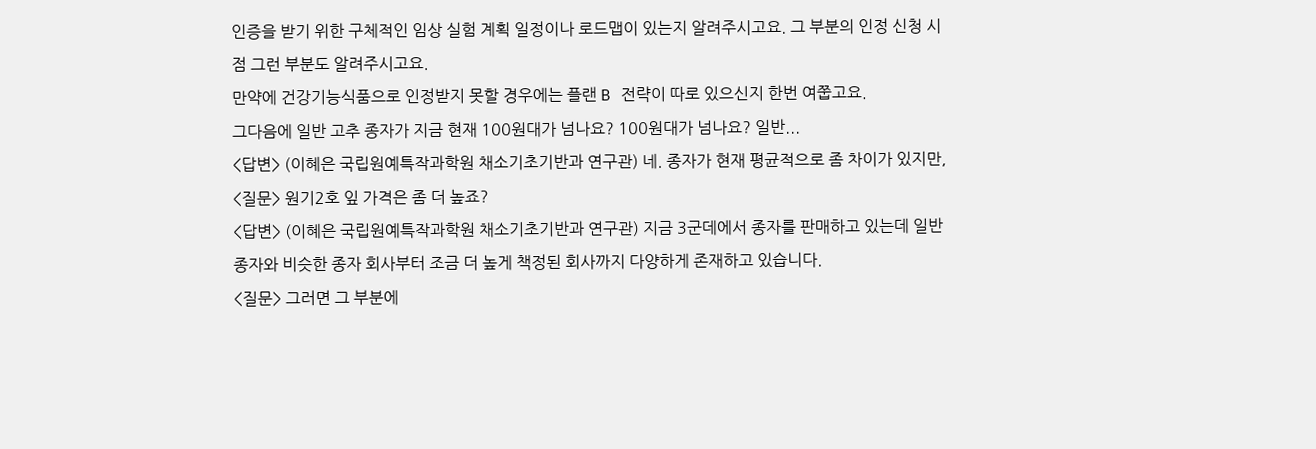인증을 받기 위한 구체적인 임상 실험 계획 일정이나 로드맵이 있는지 알려주시고요. 그 부분의 인정 신청 시점 그런 부분도 알려주시고요.
만약에 건강기능식품으로 인정받지 못할 경우에는 플랜 B 전략이 따로 있으신지 한번 여쭙고요.
그다음에 일반 고추 종자가 지금 현재 100원대가 넘나요? 100원대가 넘나요? 일반...
<답변> (이혜은 국립원예특작과학원 채소기초기반과 연구관) 네. 종자가 현재 평균적으로 좀 차이가 있지만,
<질문> 원기2호 잎 가격은 좀 더 높죠?
<답변> (이혜은 국립원예특작과학원 채소기초기반과 연구관) 지금 3군데에서 종자를 판매하고 있는데 일반 종자와 비슷한 종자 회사부터 조금 더 높게 책정된 회사까지 다양하게 존재하고 있습니다.
<질문> 그러면 그 부분에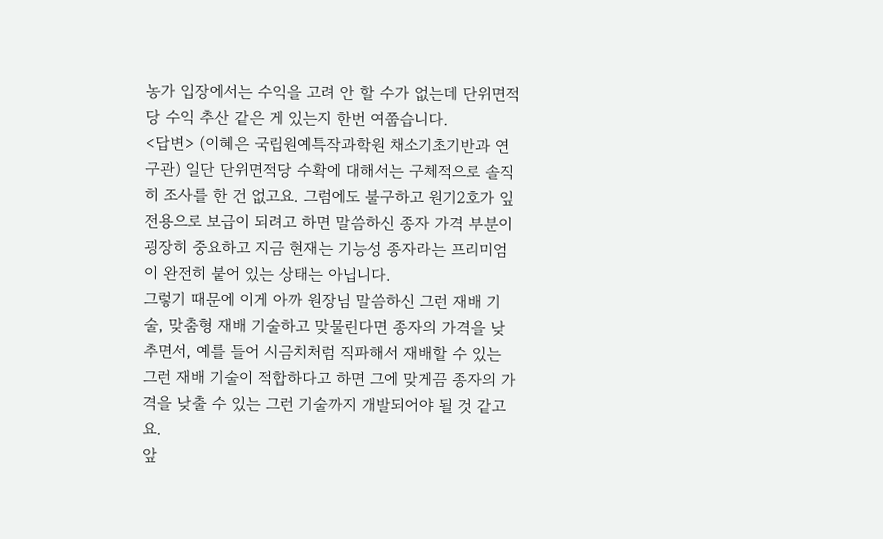농가 입장에서는 수익을 고려 안 할 수가 없는데 단위면적당 수익 추산 같은 게 있는지 한번 여쭙습니다.
<답변> (이혜은 국립원예특작과학원 채소기초기반과 연구관) 일단 단위면적당 수확에 대해서는 구체적으로 솔직히 조사를 한 건 없고요. 그럼에도 불구하고 원기2호가 잎 전용으로 보급이 되려고 하면 말씀하신 종자 가격 부분이 굉장히 중요하고 지금 현재는 기능성 종자라는 프리미엄이 완전히 붙어 있는 상태는 아닙니다.
그렇기 때문에 이게 아까 원장님 말씀하신 그런 재배 기술, 맞춤형 재배 기술하고 맞물린다면 종자의 가격을 낮추면서, 예를 들어 시금치처럼 직파해서 재배할 수 있는 그런 재배 기술이 적합하다고 하면 그에 맞게끔 종자의 가격을 낮출 수 있는 그런 기술까지 개발되어야 될 것 같고요.
앞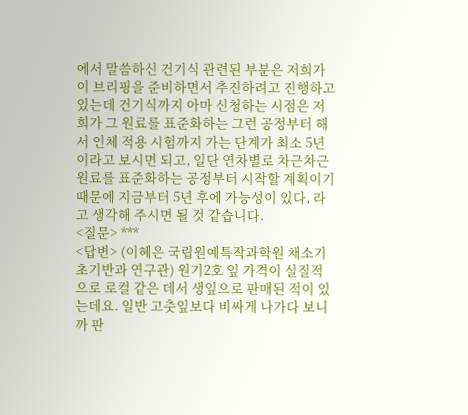에서 말씀하신 건기식 관련된 부분은 저희가 이 브리핑을 준비하면서 추진하려고 진행하고 있는데 건기식까지 아마 신청하는 시점은 저희가 그 원료를 표준화하는 그런 공정부터 해서 인체 적용 시험까지 가는 단계가 최소 5년이라고 보시면 되고, 일단 연차별로 차근차근 원료를 표준화하는 공정부터 시작할 계획이기 때문에 지금부터 5년 후에 가능성이 있다, 라고 생각해 주시면 될 것 같습니다.
<질문> ***
<답변> (이혜은 국립원예특작과학원 채소기초기반과 연구관) 원기2호 잎 가격이 실질적으로 로컬 같은 데서 생잎으로 판매된 적이 있는데요. 일반 고춧잎보다 비싸게 나가다 보니까 판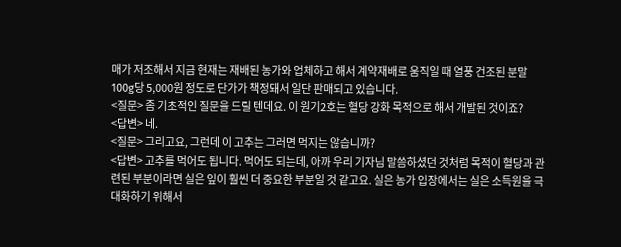매가 저조해서 지금 현재는 재배된 농가와 업체하고 해서 계약재배로 움직일 때 열풍 건조된 분말 100g당 5,000원 정도로 단가가 책정돼서 일단 판매되고 있습니다.
<질문> 좀 기초적인 질문을 드릴 텐데요. 이 원기2호는 혈당 강화 목적으로 해서 개발된 것이죠?
<답변> 네.
<질문> 그리고요, 그런데 이 고추는 그러면 먹지는 않습니까?
<답변> 고추를 먹어도 됩니다. 먹어도 되는데, 아까 우리 기자님 말씀하셨던 것처럼 목적이 혈당과 관련된 부분이라면 실은 잎이 훨씬 더 중요한 부분일 것 같고요. 실은 농가 입장에서는 실은 소득원을 극대화하기 위해서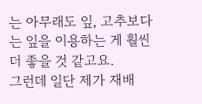는 아무래도 잎, 고추보다는 잎을 이용하는 게 훨씬 더 좋을 것 같고요.
그런데 일단 제가 재배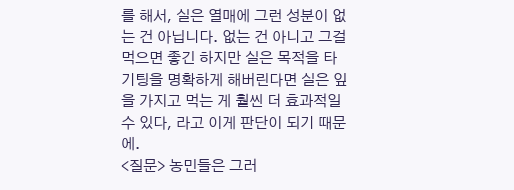를 해서, 실은 열매에 그런 성분이 없는 건 아닙니다. 없는 건 아니고 그걸 먹으면 좋긴 하지만 실은 목적을 타기팅을 명확하게 해버린다면 실은 잎을 가지고 먹는 게 훨씬 더 효과적일 수 있다, 라고 이게 판단이 되기 때문에.
<질문> 농민들은 그러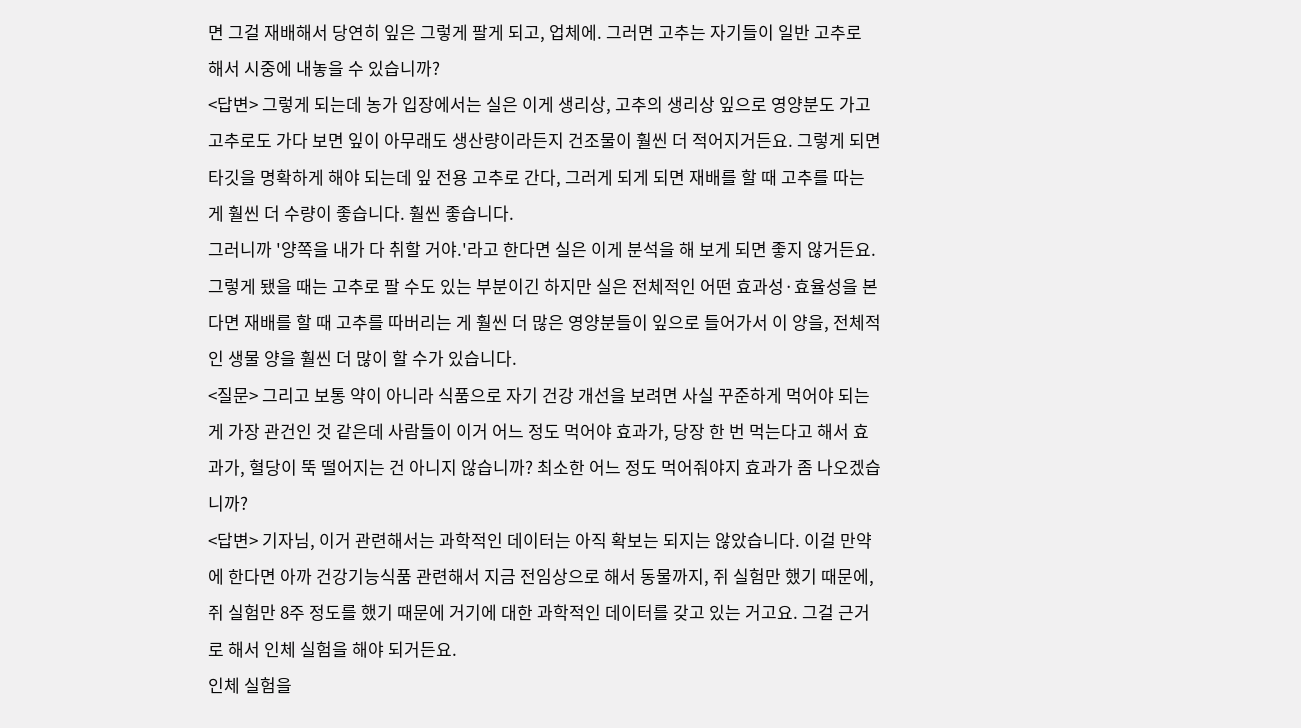면 그걸 재배해서 당연히 잎은 그렇게 팔게 되고, 업체에. 그러면 고추는 자기들이 일반 고추로 해서 시중에 내놓을 수 있습니까?
<답변> 그렇게 되는데 농가 입장에서는 실은 이게 생리상, 고추의 생리상 잎으로 영양분도 가고 고추로도 가다 보면 잎이 아무래도 생산량이라든지 건조물이 훨씬 더 적어지거든요. 그렇게 되면 타깃을 명확하게 해야 되는데 잎 전용 고추로 간다, 그러게 되게 되면 재배를 할 때 고추를 따는 게 훨씬 더 수량이 좋습니다. 훨씬 좋습니다.
그러니까 '양쪽을 내가 다 취할 거야.'라고 한다면 실은 이게 분석을 해 보게 되면 좋지 않거든요. 그렇게 됐을 때는 고추로 팔 수도 있는 부분이긴 하지만 실은 전체적인 어떤 효과성·효율성을 본다면 재배를 할 때 고추를 따버리는 게 훨씬 더 많은 영양분들이 잎으로 들어가서 이 양을, 전체적인 생물 양을 훨씬 더 많이 할 수가 있습니다.
<질문> 그리고 보통 약이 아니라 식품으로 자기 건강 개선을 보려면 사실 꾸준하게 먹어야 되는 게 가장 관건인 것 같은데 사람들이 이거 어느 정도 먹어야 효과가, 당장 한 번 먹는다고 해서 효과가, 혈당이 뚝 떨어지는 건 아니지 않습니까? 최소한 어느 정도 먹어줘야지 효과가 좀 나오겠습니까?
<답변> 기자님, 이거 관련해서는 과학적인 데이터는 아직 확보는 되지는 않았습니다. 이걸 만약에 한다면 아까 건강기능식품 관련해서 지금 전임상으로 해서 동물까지, 쥐 실험만 했기 때문에, 쥐 실험만 8주 정도를 했기 때문에 거기에 대한 과학적인 데이터를 갖고 있는 거고요. 그걸 근거로 해서 인체 실험을 해야 되거든요.
인체 실험을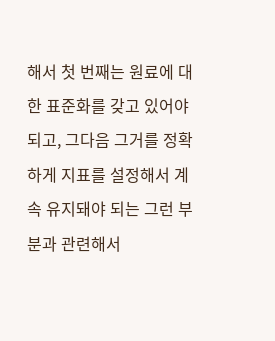해서 첫 번째는 원료에 대한 표준화를 갖고 있어야 되고, 그다음 그거를 정확하게 지표를 설정해서 계속 유지돼야 되는 그런 부분과 관련해서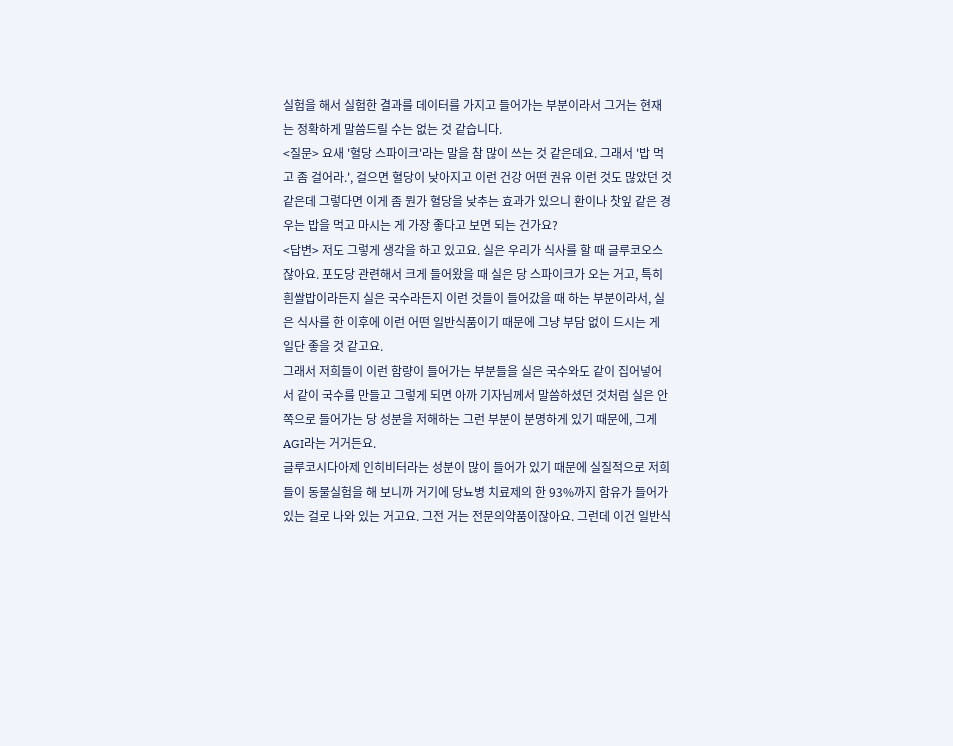실험을 해서 실험한 결과를 데이터를 가지고 들어가는 부분이라서 그거는 현재는 정확하게 말씀드릴 수는 없는 것 같습니다.
<질문> 요새 '혈당 스파이크'라는 말을 참 많이 쓰는 것 같은데요. 그래서 '밥 먹고 좀 걸어라.', 걸으면 혈당이 낮아지고 이런 건강 어떤 권유 이런 것도 많았던 것 같은데 그렇다면 이게 좀 뭔가 혈당을 낮추는 효과가 있으니 환이나 찻잎 같은 경우는 밥을 먹고 마시는 게 가장 좋다고 보면 되는 건가요?
<답변> 저도 그렇게 생각을 하고 있고요. 실은 우리가 식사를 할 때 글루코오스잖아요. 포도당 관련해서 크게 들어왔을 때 실은 당 스파이크가 오는 거고, 특히 흰쌀밥이라든지 실은 국수라든지 이런 것들이 들어갔을 때 하는 부분이라서, 실은 식사를 한 이후에 이런 어떤 일반식품이기 때문에 그냥 부담 없이 드시는 게 일단 좋을 것 같고요.
그래서 저희들이 이런 함량이 들어가는 부분들을 실은 국수와도 같이 집어넣어서 같이 국수를 만들고 그렇게 되면 아까 기자님께서 말씀하셨던 것처럼 실은 안쪽으로 들어가는 당 성분을 저해하는 그런 부분이 분명하게 있기 때문에, 그게 AGI라는 거거든요.
글루코시다아제 인히비터라는 성분이 많이 들어가 있기 때문에 실질적으로 저희들이 동물실험을 해 보니까 거기에 당뇨병 치료제의 한 93%까지 함유가 들어가 있는 걸로 나와 있는 거고요. 그전 거는 전문의약품이잖아요. 그런데 이건 일반식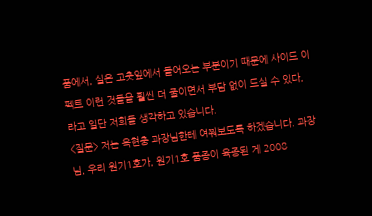품에서, 실은 고춧잎에서 들어오는 부분이기 때문에 사이드 이펙트 이런 것들을 훨씬 더 줄이면서 부담 없이 드실 수 있다, 라고 일단 저희들 생각하고 있습니다.
<질문> 저는 옥현충 과장님한테 여쭤보도록 하겠습니다. 과장님, 우리 원기1호가, 원기1호 품종이 육종된 게 2008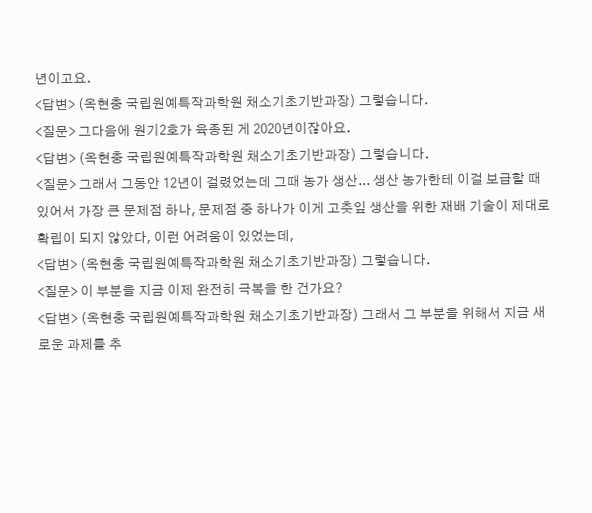년이고요.
<답변> (옥현충 국립원예특작과학원 채소기초기반과장) 그렇습니다.
<질문> 그다음에 원기2호가 육종된 게 2020년이잖아요.
<답변> (옥현충 국립원예특작과학원 채소기초기반과장) 그렇습니다.
<질문> 그래서 그동안 12년이 걸렸었는데 그때 농가 생산... 생산 농가한테 이걸 보급할 때 있어서 가장 큰 문제점 하나, 문제점 중 하나가 이게 고춧잎 생산을 위한 재배 기술이 제대로 확립이 되지 않았다, 이런 어려움이 있었는데,
<답변> (옥현충 국립원예특작과학원 채소기초기반과장) 그렇습니다.
<질문> 이 부분을 지금 이제 완전히 극복을 한 건가요?
<답변> (옥현충 국립원예특작과학원 채소기초기반과장) 그래서 그 부분을 위해서 지금 새로운 과제를 추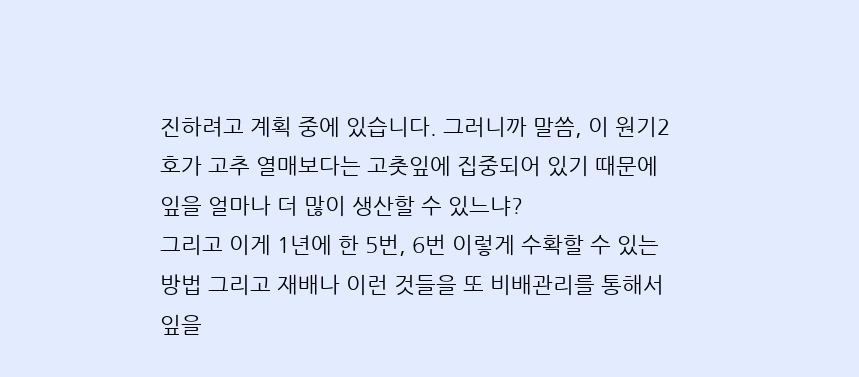진하려고 계획 중에 있습니다. 그러니까 말씀, 이 원기2호가 고추 열매보다는 고춧잎에 집중되어 있기 때문에 잎을 얼마나 더 많이 생산할 수 있느냐?
그리고 이게 1년에 한 5번, 6번 이렇게 수확할 수 있는 방법 그리고 재배나 이런 것들을 또 비배관리를 통해서 잎을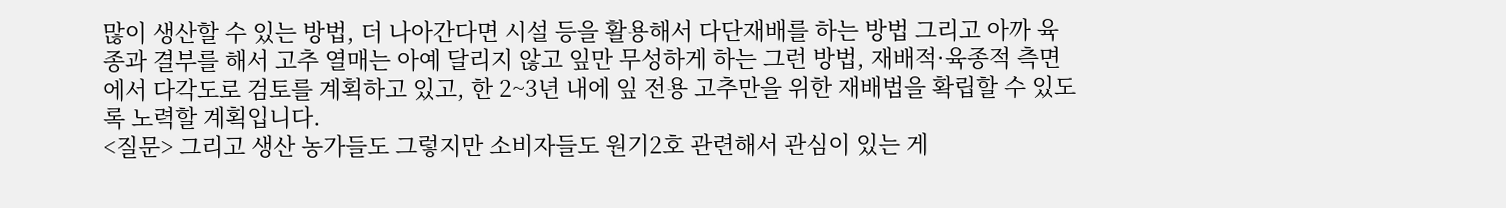많이 생산할 수 있는 방법, 더 나아간다면 시설 등을 활용해서 다단재배를 하는 방법 그리고 아까 육종과 결부를 해서 고추 열매는 아예 달리지 않고 잎만 무성하게 하는 그런 방법, 재배적·육종적 측면에서 다각도로 검토를 계획하고 있고, 한 2~3년 내에 잎 전용 고추만을 위한 재배법을 확립할 수 있도록 노력할 계획입니다.
<질문> 그리고 생산 농가들도 그렇지만 소비자들도 원기2호 관련해서 관심이 있는 게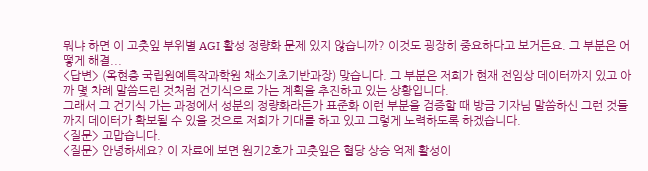뭐냐 하면 이 고춧잎 부위별 AGI 활성 정량화 문제 있지 않습니까? 이것도 굉장히 중요하다고 보거든요. 그 부분은 어떻게 해결...
<답변> (옥현충 국립원예특작과학원 채소기초기반과장) 맞습니다. 그 부분은 저희가 현재 전임상 데이터까지 있고 아까 몇 차례 말씀드린 것처럼 건기식으로 가는 계획을 추진하고 있는 상황입니다.
그래서 그 건기식 가는 과정에서 성분의 정량화라든가 표준화 이런 부분을 검증할 때 방금 기자님 말씀하신 그런 것들까지 데이터가 확보될 수 있을 것으로 저희가 기대를 하고 있고 그렇게 노력하도록 하겠습니다.
<질문> 고맙습니다.
<질문> 안녕하세요? 이 자료에 보면 원기2호가 고춧잎은 혈당 상승 억제 활성이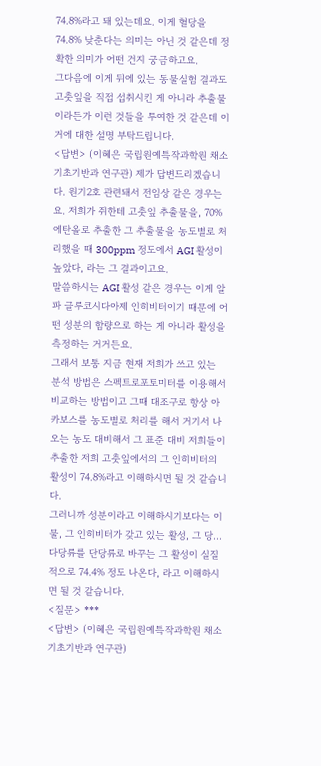74.8%라고 돼 있는데요. 이게 혈당을 74.8% 낮춘다는 의미는 아닌 것 같은데 정확한 의미가 어떤 건지 궁금하고요.
그다음에 이게 뒤에 있는 동물실험 결과도 고춧잎을 직접 섭취시킨 게 아니라 추출물이라든가 이런 것들을 투여한 것 같은데 이거에 대한 설명 부탁드립니다.
<답변> (이혜은 국립원예특작과학원 채소기초기반과 연구관) 제가 답변드리겠습니다. 원기2호 관련돼서 전임상 같은 경우는요. 저희가 쥐한테 고춧잎 추출물을, 70% 에탄올로 추출한 그 추출물을 농도별로 처리했을 때 300ppm 정도에서 AGI 활성이 높았다, 라는 그 결과이고요.
말씀하시는 AGI 활성 같은 경우는 이게 알파 글루코시다아제 인히비터이기 때문에 어떤 성분의 함량으로 하는 게 아니라 활성을 측정하는 거거든요.
그래서 보통 지금 현재 저희가 쓰고 있는 분석 방법은 스펙트로포토미터를 이용해서 비교하는 방법이고 그때 대조구로 항상 아카보스를 농도별로 처리를 해서 거기서 나오는 농도 대비해서 그 표준 대비 저희들이 추출한 저희 고춧잎에서의 그 인히비터의 활성이 74.8%라고 이해하시면 될 것 같습니다.
그러니까 성분이라고 이해하시기보다는 이 물, 그 인히비터가 갖고 있는 활성, 그 당... 다당류를 단당류로 바꾸는 그 활성이 실질적으로 74.4% 정도 나온다, 라고 이해하시면 될 것 같습니다.
<질문> ***
<답변> (이혜은 국립원예특작과학원 채소기초기반과 연구관)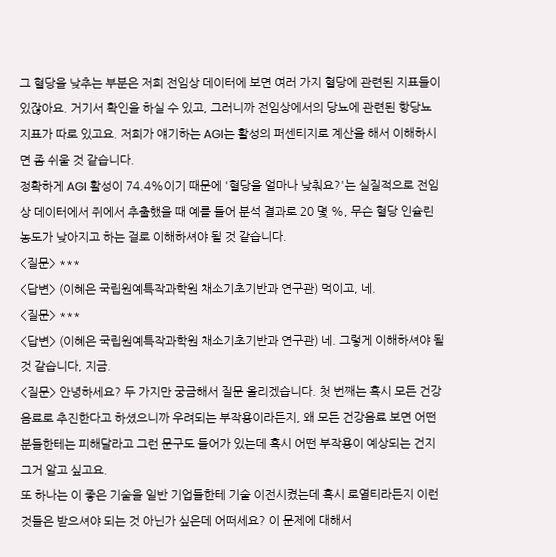그 혈당을 낮추는 부분은 저희 전임상 데이터에 보면 여러 가지 혈당에 관련된 지표들이 있잖아요. 거기서 확인을 하실 수 있고, 그러니까 전임상에서의 당뇨에 관련된 항당뇨 지표가 따로 있고요. 저희가 얘기하는 AGI는 활성의 퍼센티지로 계산을 해서 이해하시면 좀 쉬울 것 같습니다.
정확하게 AGI 활성이 74.4%이기 때문에 '혈당을 얼마나 낮춰요?'는 실질적으로 전임상 데이터에서 쥐에서 추출했을 때 예를 들어 분석 결과로 20 몇 %, 무슨 혈당 인슐린 농도가 낮아지고 하는 걸로 이해하셔야 될 것 같습니다.
<질문> ***
<답변> (이혜은 국립원예특작과학원 채소기초기반과 연구관) 먹이고, 네.
<질문> ***
<답변> (이혜은 국립원예특작과학원 채소기초기반과 연구관) 네. 그렇게 이해하셔야 될 것 같습니다, 지금.
<질문> 안녕하세요? 두 가지만 궁금해서 질문 올리겠습니다. 첫 번째는 혹시 모든 건강음료로 추진한다고 하셨으니까 우려되는 부작용이라든지, 왜 모든 건강음료 보면 어떤 분들한테는 피해달라고 그런 문구도 들어가 있는데 혹시 어떤 부작용이 예상되는 건지 그거 알고 싶고요.
또 하나는 이 좋은 기술을 일반 기업들한테 기술 이전시켰는데 혹시 로열티라든지 이런 것들은 받으셔야 되는 것 아닌가 싶은데 어떠세요? 이 문제에 대해서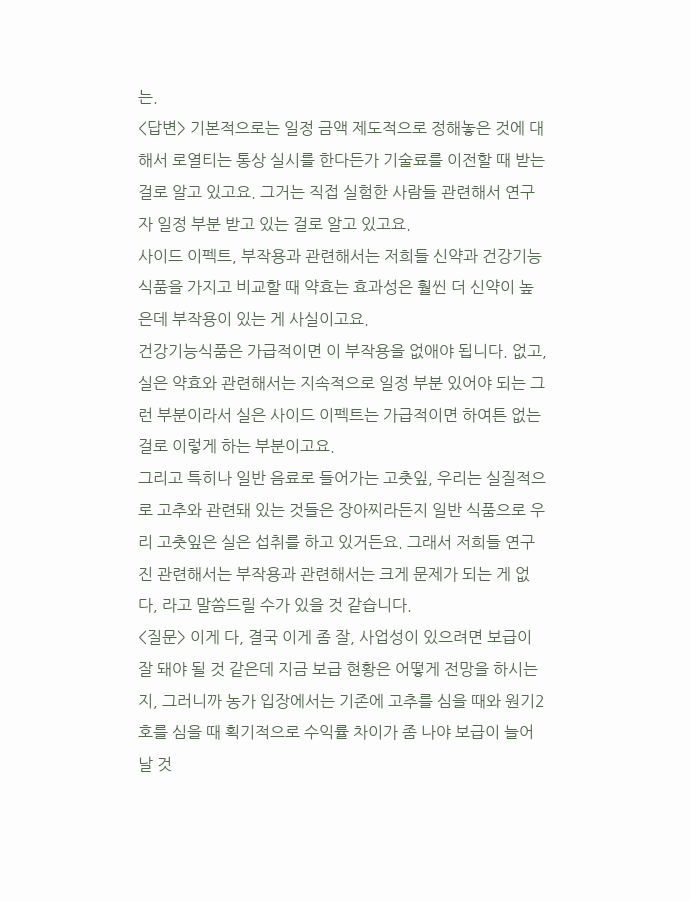는.
<답변> 기본적으로는 일정 금액 제도적으로 정해놓은 것에 대해서 로열티는 통상 실시를 한다든가 기술료를 이전할 때 받는 걸로 알고 있고요. 그거는 직접 실험한 사람들 관련해서 연구자 일정 부분 받고 있는 걸로 알고 있고요.
사이드 이펙트, 부작용과 관련해서는 저희들 신약과 건강기능식품을 가지고 비교할 때 약효는 효과성은 훨씬 더 신약이 높은데 부작용이 있는 게 사실이고요.
건강기능식품은 가급적이면 이 부작용을 없애야 됩니다. 없고, 실은 약효와 관련해서는 지속적으로 일정 부분 있어야 되는 그런 부분이라서 실은 사이드 이펙트는 가급적이면 하여튼 없는 걸로 이렇게 하는 부분이고요.
그리고 특히나 일반 음료로 들어가는 고춧잎, 우리는 실질적으로 고추와 관련돼 있는 것들은 장아찌라든지 일반 식품으로 우리 고춧잎은 실은 섭취를 하고 있거든요. 그래서 저희들 연구진 관련해서는 부작용과 관련해서는 크게 문제가 되는 게 없다, 라고 말씀드릴 수가 있을 것 같습니다.
<질문> 이게 다, 결국 이게 좀 잘, 사업성이 있으려면 보급이 잘 돼야 될 것 같은데 지금 보급 현황은 어떻게 전망을 하시는지, 그러니까 농가 입장에서는 기존에 고추를 심을 때와 원기2호를 심을 때 획기적으로 수익률 차이가 좀 나야 보급이 늘어날 것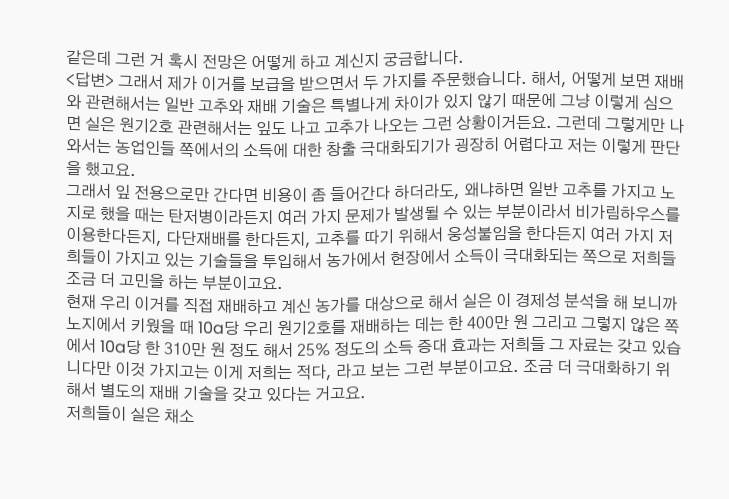같은데 그런 거 혹시 전망은 어떻게 하고 계신지 궁금합니다.
<답변> 그래서 제가 이거를 보급을 받으면서 두 가지를 주문했습니다. 해서, 어떻게 보면 재배와 관련해서는 일반 고추와 재배 기술은 특별나게 차이가 있지 않기 때문에 그냥 이렇게 심으면 실은 원기2호 관련해서는 잎도 나고 고추가 나오는 그런 상황이거든요. 그런데 그렇게만 나와서는 농업인들 쪽에서의 소득에 대한 창출 극대화되기가 굉장히 어렵다고 저는 이렇게 판단을 했고요.
그래서 잎 전용으로만 간다면 비용이 좀 들어간다 하더라도, 왜냐하면 일반 고추를 가지고 노지로 했을 때는 탄저병이라든지 여러 가지 문제가 발생될 수 있는 부분이라서 비가림하우스를 이용한다든지, 다단재배를 한다든지, 고추를 따기 위해서 웅성불임을 한다든지 여러 가지 저희들이 가지고 있는 기술들을 투입해서 농가에서 현장에서 소득이 극대화되는 쪽으로 저희들 조금 더 고민을 하는 부분이고요.
현재 우리 이거를 직접 재배하고 계신 농가를 대상으로 해서 실은 이 경제성 분석을 해 보니까 노지에서 키웠을 때 10a당 우리 원기2호를 재배하는 데는 한 400만 원 그리고 그렇지 않은 쪽에서 10a당 한 310만 원 정도 해서 25% 정도의 소득 증대 효과는 저희들 그 자료는 갖고 있습니다만 이것 가지고는 이게 저희는 적다, 라고 보는 그런 부분이고요. 조금 더 극대화하기 위해서 별도의 재배 기술을 갖고 있다는 거고요.
저희들이 실은 채소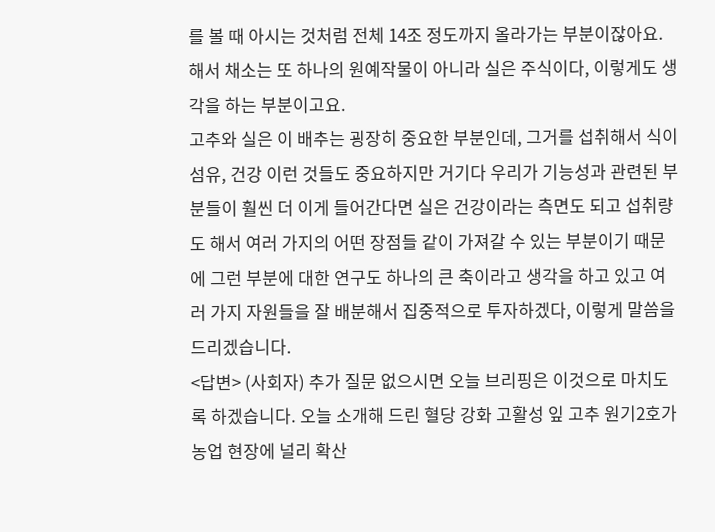를 볼 때 아시는 것처럼 전체 14조 정도까지 올라가는 부분이잖아요. 해서 채소는 또 하나의 원예작물이 아니라 실은 주식이다, 이렇게도 생각을 하는 부분이고요.
고추와 실은 이 배추는 굉장히 중요한 부분인데, 그거를 섭취해서 식이섬유, 건강 이런 것들도 중요하지만 거기다 우리가 기능성과 관련된 부분들이 훨씬 더 이게 들어간다면 실은 건강이라는 측면도 되고 섭취량도 해서 여러 가지의 어떤 장점들 같이 가져갈 수 있는 부분이기 때문에 그런 부분에 대한 연구도 하나의 큰 축이라고 생각을 하고 있고 여러 가지 자원들을 잘 배분해서 집중적으로 투자하겠다, 이렇게 말씀을 드리겠습니다.
<답변> (사회자) 추가 질문 없으시면 오늘 브리핑은 이것으로 마치도록 하겠습니다. 오늘 소개해 드린 혈당 강화 고활성 잎 고추 원기2호가 농업 현장에 널리 확산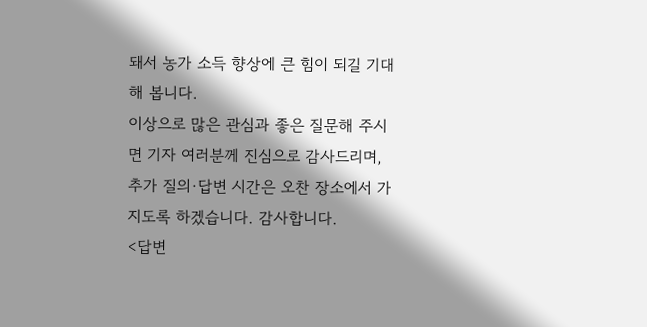돼서 농가 소득 향상에 큰 힘이 되길 기대해 봅니다.
이상으로 많은 관심과 좋은 질문해 주시면 기자 여러분께 진심으로 감사드리며, 추가 질의·답변 시간은 오찬 장소에서 가지도록 하겠습니다. 감사합니다.
<답변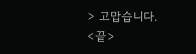> 고맙습니다.
<끝>